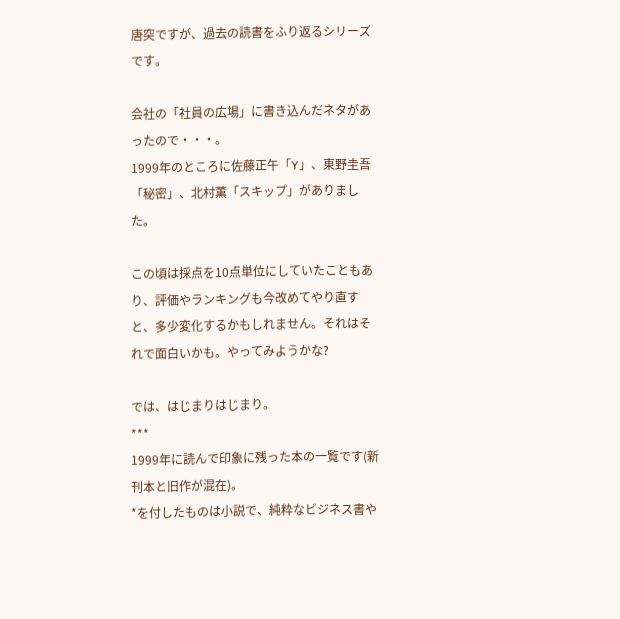唐突ですが、過去の読書をふり返るシリーズです。

会社の「社員の広場」に書き込んだネタがあったので・・・。
1999年のところに佐藤正午「Y」、東野圭吾「秘密」、北村薫「スキップ」がありました。

この頃は採点を10点単位にしていたこともあり、評価やランキングも今改めてやり直すと、多少変化するかもしれません。それはそれで面白いかも。やってみようかな?

では、はじまりはじまり。
***
1999年に読んで印象に残った本の一覧です(新刊本と旧作が混在)。
*を付したものは小説で、純粋なビジネス書や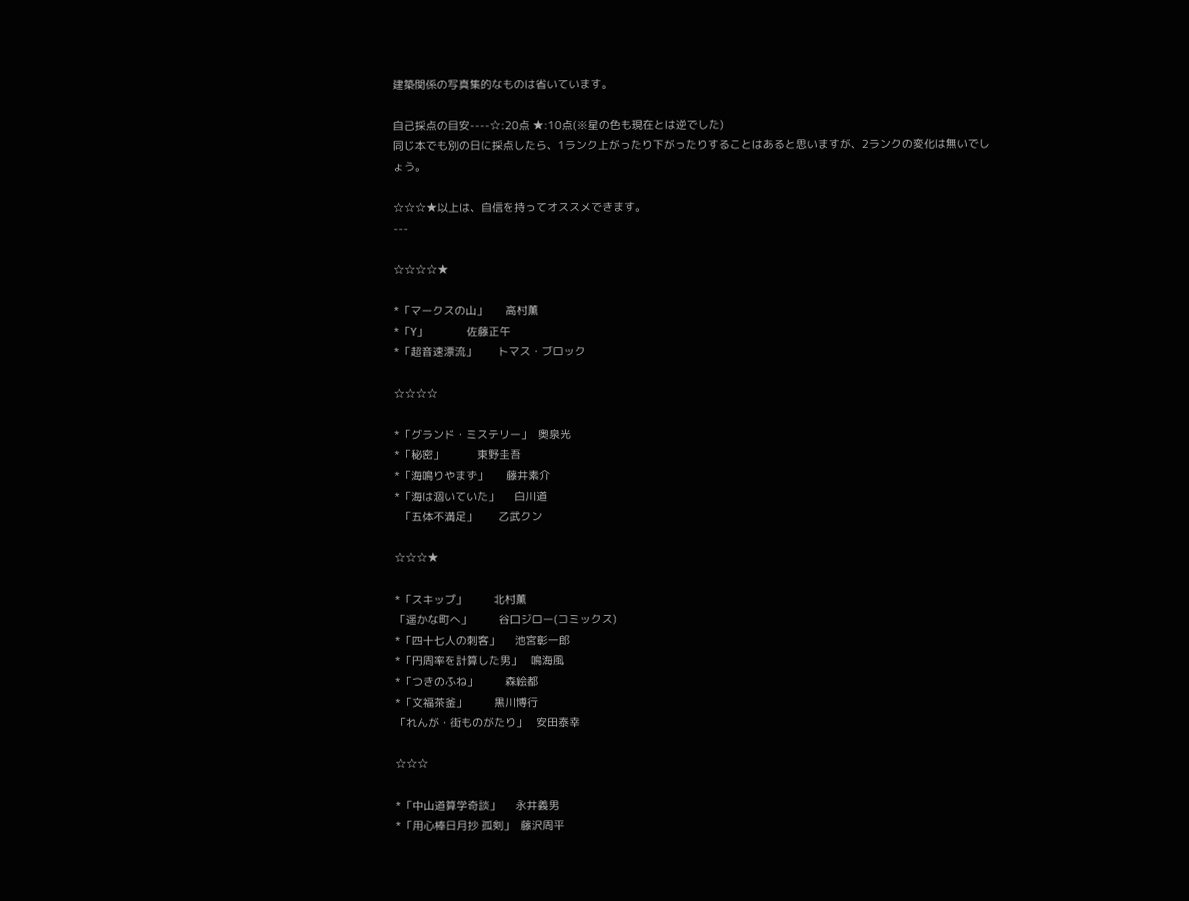建築関係の写真集的なものは省いています。

自己採点の目安----☆:20点 ★:10点(※星の色も現在とは逆でした)
同じ本でも別の日に採点したら、1ランク上がったり下がったりすることはあると思いますが、2ランクの変化は無いでしょう。

☆☆☆★以上は、自信を持ってオススメできます。
---

☆☆☆☆★

*「マークスの山」      高村薫
*「Y」             佐藤正午
*「超音速漂流」       トマス・ブロック

☆☆☆☆

*「グランド・ミステリー」  奥泉光
*「秘密」           東野圭吾
*「海鳴りやまず」      藤井素介
*「海は涸いていた」     白川道
  「五体不満足」       乙武クン

☆☆☆★

*「スキップ」         北村薫
「遥かな町へ」         谷口ジロー(コミックス)
*「四十七人の刺客」     池宮彰一郎
*「円周率を計算した男」   鳴海風
*「つきのふね」         森絵都
*「文福茶釜」         黒川博行
「れんが・街ものがたり」   安田泰幸

☆☆☆

*「中山道算学奇談」     永井義男
*「用心棒日月抄 孤剣」  藤沢周平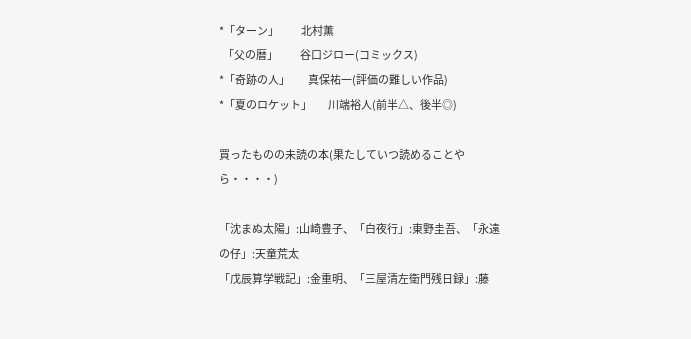*「ターン」           北村薫
  「父の暦」           谷口ジロー(コミックス)
*「奇跡の人」         真保祐一(評価の難しい作品)
*「夏のロケット」        川端裕人(前半△、後半◎)

買ったものの未読の本(果たしていつ読めることやら・・・・)

「沈まぬ太陽」:山崎豊子、「白夜行」:東野圭吾、「永遠の仔」:天童荒太
「戊辰算学戦記」:金重明、「三屋清左衛門残日録」:藤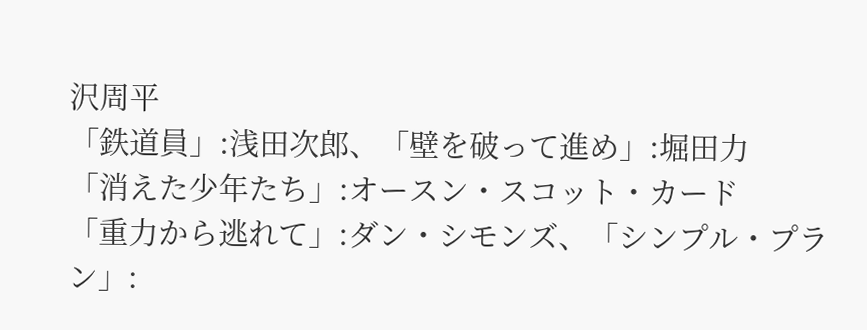沢周平
「鉄道員」:浅田次郎、「壁を破って進め」:堀田力
「消えた少年たち」:オースン・スコット・カード
「重力から逃れて」:ダン・シモンズ、「シンプル・プラン」: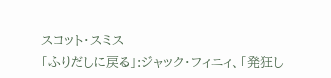スコット・スミス
「ふりだしに戻る」:ジャック・フィニィ、「発狂し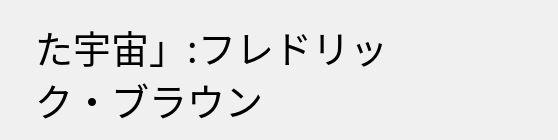た宇宙」:フレドリック・ブラウン